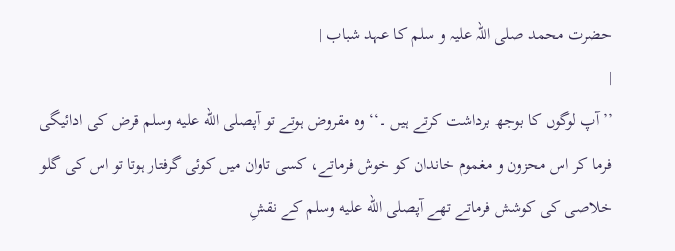حضرت محمد صلی اللہ علیہ و سلم کا عہد شباب |
|
’’آپ لوگوں کا بوجھ برداشت کرتے ہیں ۔‘‘ وہ مقروض ہوتے تو آپصلى الله عليه وسلم قرض کی ادائیگی فرما کر اس محزون و مغموم خاندان کو خوش فرماتے، کسی تاوان میں کوئی گرفتار ہوتا تو اس کی گلو خلاصی کی کوشش فرماتے تھے آپصلى الله عليه وسلم کے نقشِ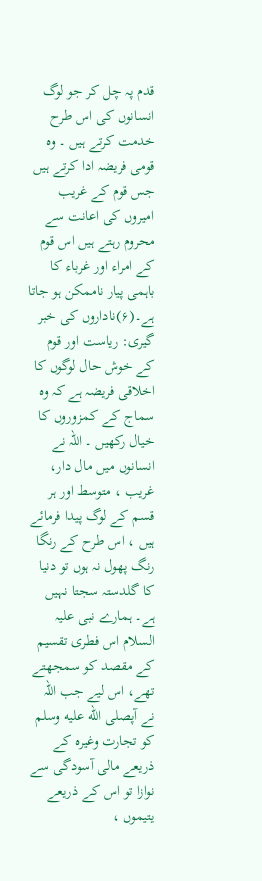قدم پہ چل کر جو لوگ انسانوں کی اس طرح خدمت کرتے ہیں ۔ وہ قومی فریضہ ادا کرتے ہیں جس قوم کے غریب امیروں کی اعانت سے محروم رہتے ہیں اس قوم کے امراء اور غرباء کا باہمی پیار ناممکن ہو جاتا ہے۔(۶)ناداروں کی خبر گیری: ریاست اور قوم کے خوش حال لوگوں کا اخلاقی فریضہ ہے کہ وہ سماج کے کمزوروں کا خیال رکھیں ۔ اللہ نے انسانوں میں مال دار، غریب ، متوسط اور ہر قسم کے لوگ پیدا فرمائے ہیں ، اس طرح کے رنگا رنگ پھول نہ ہوں تو دنیا کا گلدستہ سجتا نہیں ہے۔ ہمارے نبی علیہ السلام اس فطری تقسیم کے مقصد کو سمجھتے تھے، اس لیے جب اللہ نے آپصلى الله عليه وسلم کو تجارت وغیرہ کے ذریعے مالی آسودگی سے نوازا تو اس کے ذریعے یتیموں ،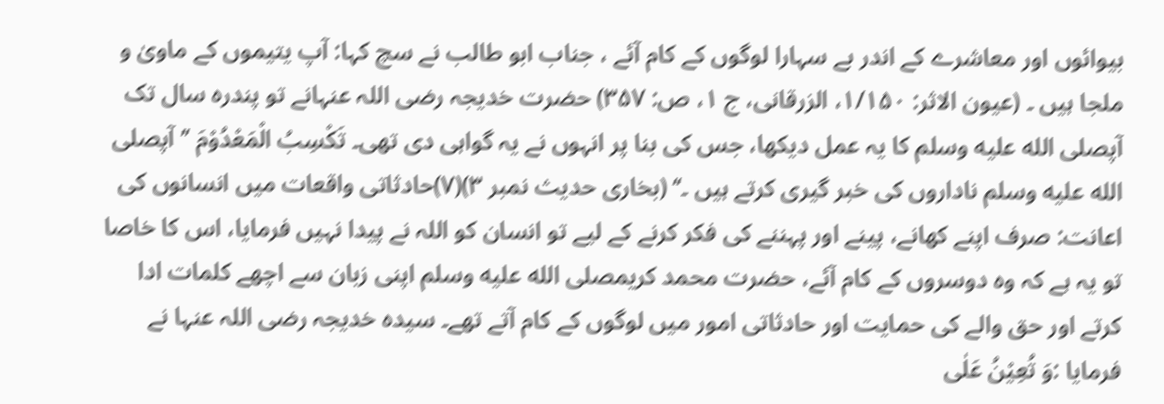بیوائوں اور معاشرے کے اندر بے سہارا لوگوں کے کام آئے ، جناب ابو طالب نے سچ کہا: آپ یتیموں کے ماویٰ و ملجا ہیں ۔ (عیون الاثر: ۱/۱۵۰، الزرقانی، ج ۱، ص: ۳۵۷) حضرت خدیجہ رضی اللہ عنہانے تو پندرہ سال تک آپصلى الله عليه وسلم کا یہ عمل دیکھا، جس کی بنا پر انہوں نے یہ گواہی دی تھی۔ تَکْسِبُ الْمَعْدُوْمَ ’’آپصلى الله عليه وسلم ناداروں کی خبر گیری کرتے ہیں ۔‘‘ (بخاری حدیث نمبر ۳)(۷)حادثاتی واقعات میں انسانوں کی اعانت: صرف اپنے کھانے، پینے اور پہننے کی فکر کرنے کے لیے تو انسان کو اللہ نے پیدا نہیں فرمایا، اس کا خاصا تو یہ ہے کہ وہ دوسروں کے کام آئے، حضرت محمد کریمصلى الله عليه وسلم اپنی زبان سے اچھے کلمات ادا کرتے اور حق والے کی حمایت اور حادثاتی امور میں لوگوں کے کام آتے تھے۔ سیدہ خدیجہ رضی اللہ عنہا نے فرمایا :وَ تُعِیْنُ عَلٰی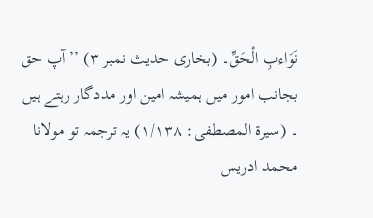نَوَاءبِ الْحَقِّ۔ (بخاری حدیث نمبر ۳) ’’آپ حق بجانب امور میں ہمیشہ امین اور مددگار رہتے ہیں ۔ (سیرۃ المصطفی: ۱/۱۳۸) یہ ترجمہ تو مولانا محمد ادریس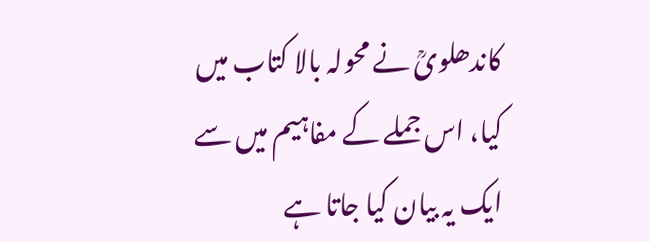کاندھلویؒ نے محولہ بالا کتاب میں کیا، اس جملے کے مفاہیم میں سے ایک یہ بیان کیا جاتا ہے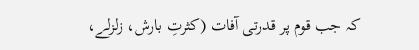کہ جب قوم پر قدرتی آفات (کثرتِ بارش، زلزلے،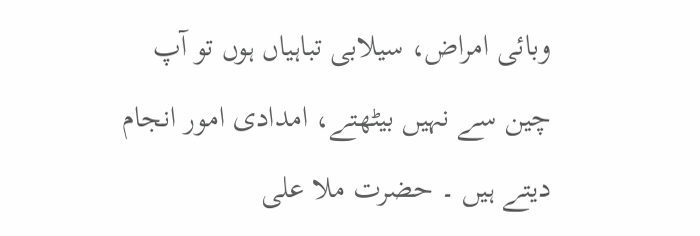وبائی امراض، سیلابی تباہیاں ہوں تو آپ چین سے نہیں بیٹھتے، امدادی امور انجام دیتے ہیں ۔ حضرت ملا علی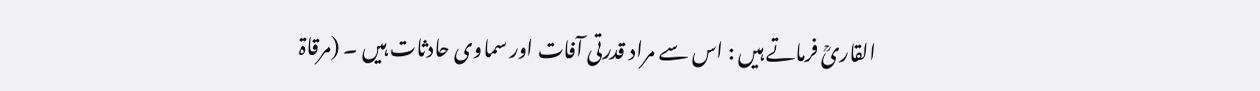القاریؒ فرماتے ہیں : اس سے مراد قدرتی آفات اور سماوی حادثات ہیں ۔ (مرقاۃ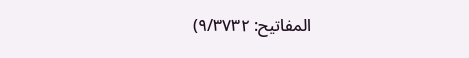المفاتیح: ۹/۳۷۳۲)